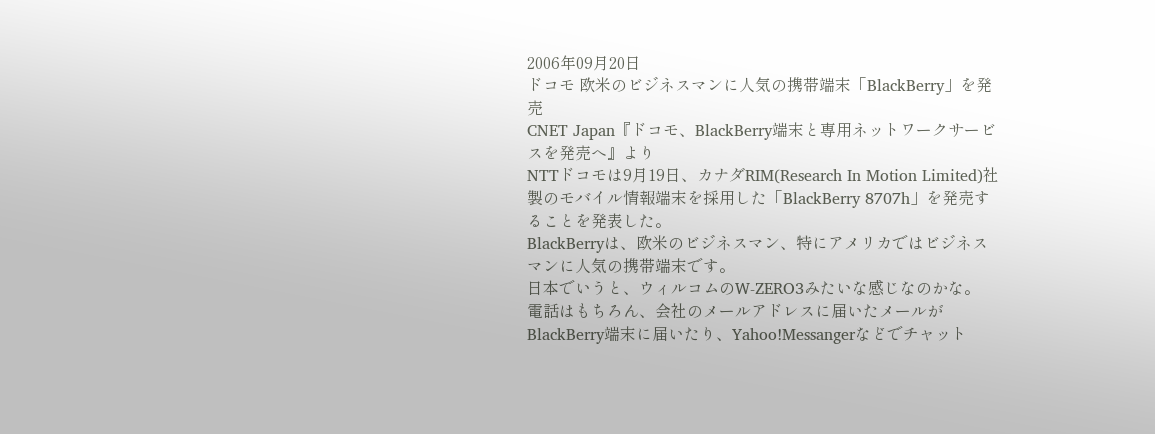2006年09月20日
ドコモ 欧米のビジネスマンに人気の携帯端末「BlackBerry」を発売
CNET Japan『ドコモ、BlackBerry端末と専用ネットワークサービスを発売へ』より
NTTドコモは9月19日、カナダRIM(Research In Motion Limited)社製のモバイル情報端末を採用した「BlackBerry 8707h」を発売することを発表した。
BlackBerryは、欧米のビジネスマン、特にアメリカではビジネスマンに人気の携帯端末です。
日本でいうと、ウィルコムのW-ZERO3みたいな感じなのかな。
電話はもちろん、会社のメールアドレスに届いたメールがBlackBerry端末に届いたり、Yahoo!Messangerなどでチャット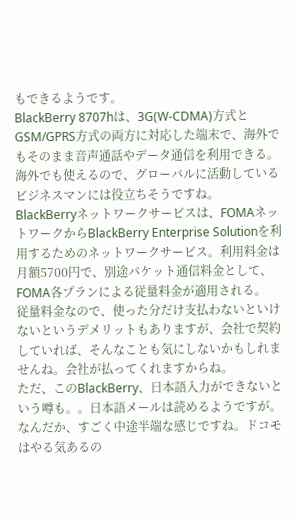もできるようです。
BlackBerry 8707hは、3G(W-CDMA)方式とGSM/GPRS方式の両方に対応した端末で、海外でもそのまま音声通話やデータ通信を利用できる。
海外でも使えるので、グローバルに活動しているビジネスマンには役立ちそうですね。
BlackBerryネットワークサービスは、FOMAネットワークからBlackBerry Enterprise Solutionを利用するためのネットワークサービス。利用料金は月額5700円で、別途パケット通信料金として、FOMA各プランによる従量料金が適用される。
従量料金なので、使った分だけ支払わないといけないというデメリットもありますが、会社で契約していれば、そんなことも気にしないかもしれませんね。会社が払ってくれますからね。
ただ、このBlackBerry、日本語入力ができないという噂も。。日本語メールは読めるようですが。
なんだか、すごく中途半端な感じですね。ドコモはやる気あるの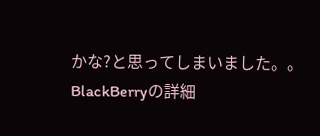かな?と思ってしまいました。。
BlackBerryの詳細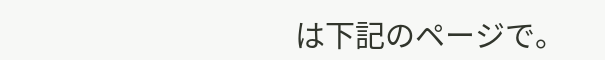は下記のページで。